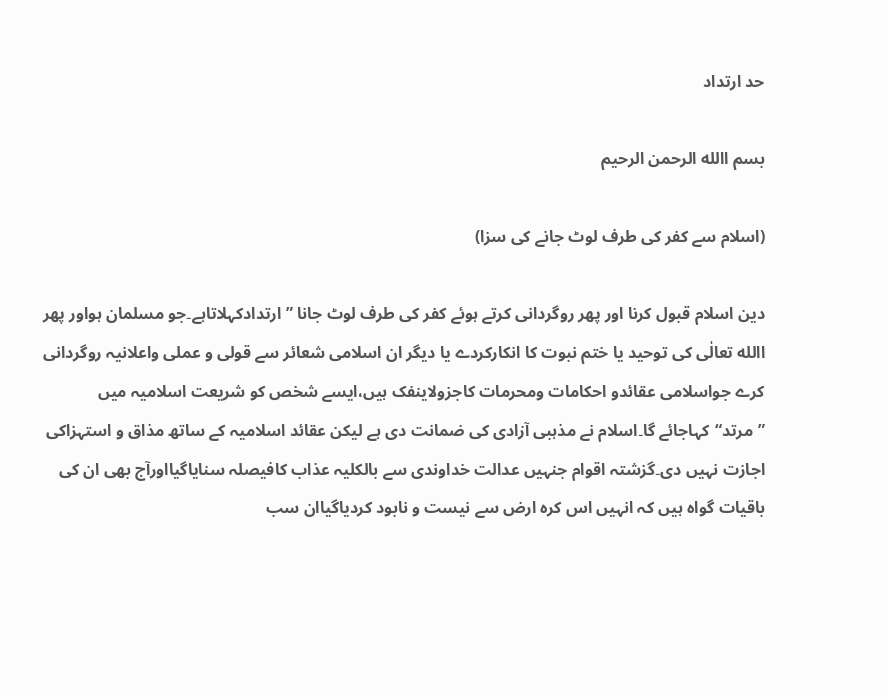حد ارتداد

بسم االله الرحمن الرحیم

(اسلام سے کفر کی طرف لوٹ جانے کی سزا)

دین اسلام قبول کرنا اور پھر روگردانی کرتے ہوئے کفر کی طرف لوٹ جانا ”ارتدادکہلاتاہے۔جو مسلمان ہواور پھر االله تعالٰی کی توحید یا ختم نبوت کا انکارکردے یا دیگر ان اسلامی شعائر سے قولی و عملی واعلانیہ روگردانی کرے جواسلامی عقائدو احکامات ومحرمات کاجزولاینفک ہیں،ایسے شخص کو شریعت اسلامیہ میں ”مرتد“کہاجائے گا۔اسلام نے مذہبی آزادی کی ضمانت دی ہے لیکن عقائد اسلامیہ کے ساتھ مذاق و استہزاکی اجازت نہیں دی۔گزشتہ اقوام جنہیں عدالت خداوندی سے بالکلیہ عذاب کافیصلہ سنایاگیااورآج بھی ان کی باقیات گواہ ہیں کہ انہیں اس کرہ ارض سے نیست و نابود کردیاگیاان سب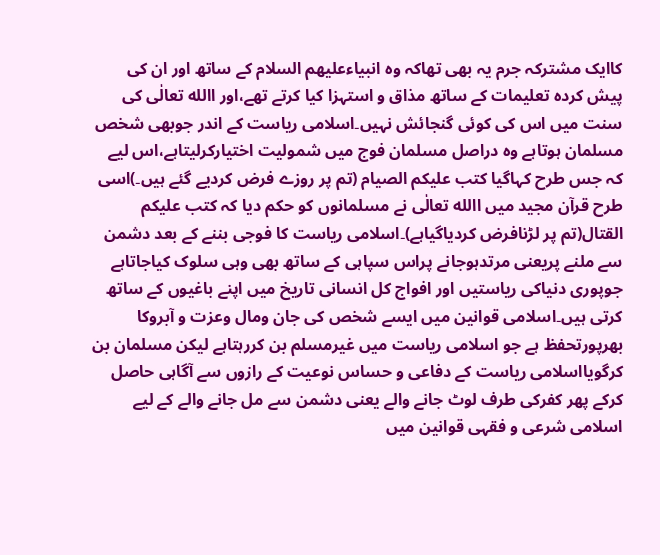کاایک مشترکہ جرم یہ بھی تھاکہ وہ انبیاءعلیھم السلام کے ساتھ اور ان کی پیش کردہ تعلیمات کے ساتھ مذاق و استہزا کیا کرتے تھے،اور االله تعالٰی کی سنت میں اس کی کوئی گنجائش نہیں۔اسلامی ریاست کے اندر جوبھی شخص مسلمان ہوتاہے وہ دراصل مسلمان فوج میں شمولیت اختیارکرلیتاہے،اس لیے کہ جس طرح کہاگیا کتب علیکم الصیام (تم پر روزے فرض کردیے گئے ہیں۔)اسی طرح قرآن مجید میں االله تعالٰی نے مسلمانوں کو حکم دیا کہ کتب علیکم القتال(تم پر لڑنافرض کردیاگیاہے)۔اسلامی ریاست کا فوجی بننے کے بعد دشمن سے ملنے پریعنی مرتدہوجانے پراس سپاہی کے ساتھ بھی وہی سلوک کیاجاتاہے جوپوری دنیاکی ریاستیں اور افواج کل انسانی تاریخ میں اپنے باغیوں کے ساتھ کرتی ہیں۔اسلامی قوانین میں ایسے شخص کی جان ومال وعزت و آبروکا بھرپورتحفظ ہے جو اسلامی ریاست میں غیرمسلم بن کررہتاہے لیکن مسلمان بن کرگویااسلامی ریاست کے دفاعی و حساس نوعیت کے رازوں سے آگاہی حاصل کرکے پھر کفرکی طرف لوٹ جانے والے یعنی دشمن سے مل جانے والے کے لیے اسلامی شرعی و فقہی قوانین میں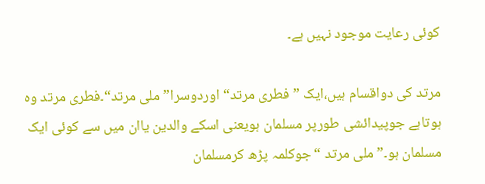کوئی رعایت موجود نہیں ہے۔

مرتد کی دواقسام ہیں،ایک ”فطری مرتد“ اوردوسرا” ملی مرتد“۔فطری مرتد وہ ہوتاہے جوپیدائشی طورپر مسلمان ہویعنی اسکے والدین یاان میں سے کوئی ایک مسلمان ہو۔”ملی مرتد “جوکلمہ پڑھ کرمسلمان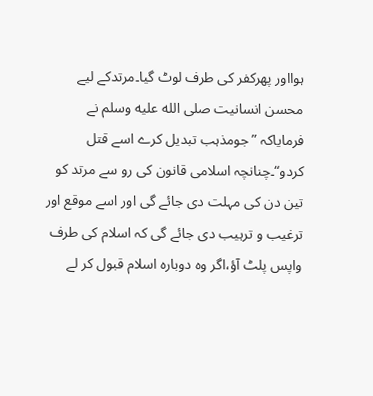ہوااور پھرکفر کی طرف لوٹ گیا۔مرتدکے لیے محسن انسانیت صلى الله عليه وسلم نے فرمایاکہ ”جومذہب تبدیل کرے اسے قتل کردو“۔چنانچہ اسلامی قانون کی رو سے مرتد کو تین دن کی مہلت دی جائے گی اور اسے موقع اور ترغیب و ترہیب دی جائے گی کہ اسلام کی طرف واپس پلٹ آؤ،اگر وہ دوبارہ اسلام قبول کر لے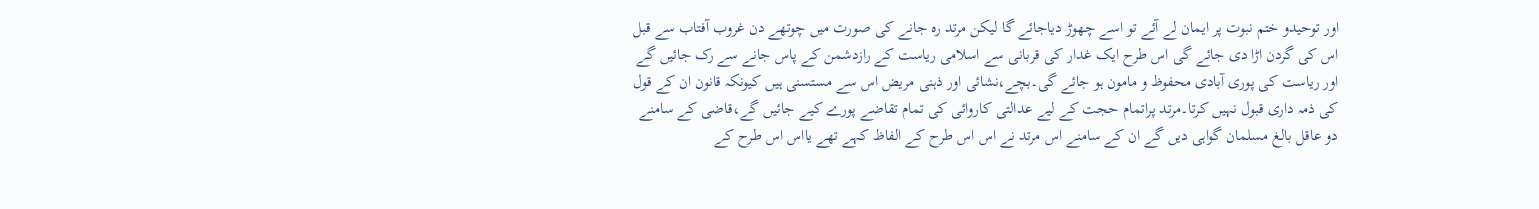اور توحیدو ختم نبوت پر ایمان لے آئے تو اسے چھوڑ دیاجائے گا لیکن مرتد رہ جانے کی صورت میں چوتھے دن غروب آفتاب سے قبل اس کی گردن اڑا دی جائے گی اس طرح ایک غدار کی قربانی سے اسلامی ریاست کے رازدشمن کے پاس جانے سے رک جائیں گے اور ریاست کی پوری آبادی محفوظ و مامون ہو جائے گی۔بچے،نشائی اور ذہنی مریض اس سے مستسنی ہیں کیونکہ قانون ان کے قول کی ذمہ داری قبول نہیں کرتا۔مرتد پراتمام حجت کے لیے عدالتی کاروائی کی تمام تقاضے پورے کیے جائیں گے،قاضی کے سامنے دو عاقل بالغ مسلمان گواہی دیں گے ان کے سامنے اس مرتد نے اس اس طرح کے الفاظ کہے تھے یااس اس طرح کے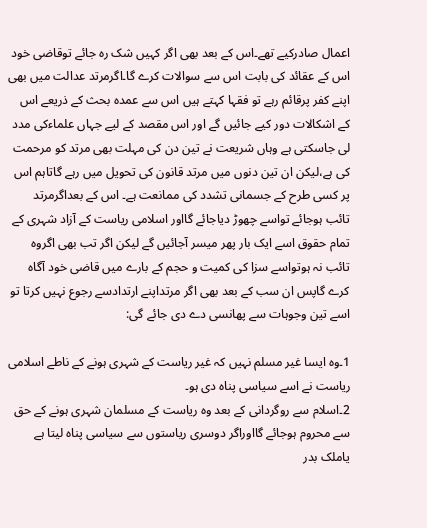اعمال صادرکیے تھے۔اس کے بعد بھی اگر کہیں شک رہ جائے توقاضی خود اس کے عقائد کی بابت اس سے سوالات کرے گا۔اگرمرتد عدالت میں بھی اپنے کفر پرقائم رہے تو فقہا کہتے ہیں اس سے عمدہ بحث کے ذریعے اس کے اشکالات دور کیے جائیں گے اور اس مقصد کے لیے جہاں علماءکی مدد لی جاسکتی ہے وہاں شریعت نے تین دن کی مہلت بھی مرتد کو مرحمت کی ہے،لیکن ان تین دنوں میں مرتد قانون کی تحویل میں رہے گاتاہم اس پر کسی طرح کے جسمانی تشدد کی ممانعت ہے۔ اس کے بعداگرمرتد تائب ہوجائے تواسے چھوڑ دیاجائے گااور اسلامی ریاست کے آزاد شہری کے تمام حقوق اسے ایک بار پھر میسر آجائیں گے لیکن اگر تب بھی اگروہ تائب نہ ہوتواسے سزا کی کمیت و حجم کے بارے میں قاضی خود آگاہ کرے گاپس ان سب کے بعد بھی اگر مرتداپنے ارتدادسے رجوع نہیں کرتا تو اسے تین وجوہات سے پھانسی دے دی جائے گی:

1۔وہ ایسا غیر مسلم نہیں کہ غیر ریاست کے شہری ہونے کے ناطے اسلامی ریاست نے اسے سیاسی پناہ دی ہو۔
2۔اسلام سے روگردانی کے بعد وہ ریاست کے مسلمان شہری ہونے کے حق سے محروم ہوجائے گااوراگر دوسری ریاستوں سے سیاسی پناہ لیتا ہے یاملک بدر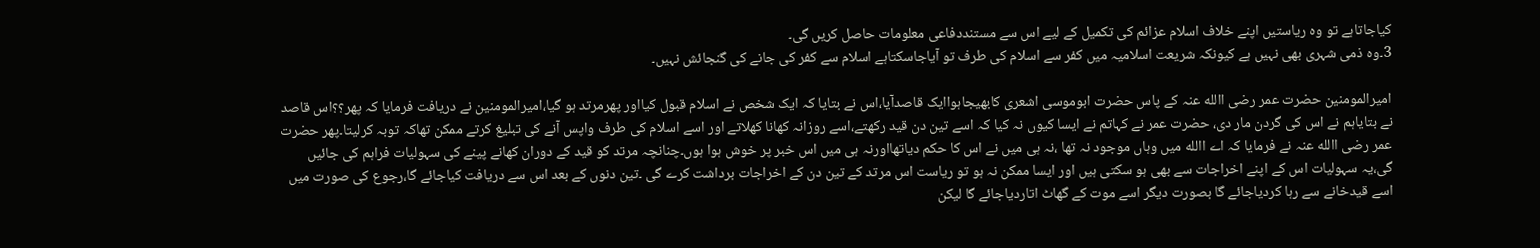کیاجاتاہے تو وہ ریاستیں اپنے خلاف اسلام عزائم کی تکمیل کے لیے اس سے مستنددفاعی معلومات حاصل کریں گی۔
3۔وہ ذمی شہری بھی نہیں ہے کیونکہ شریعت اسلامیہ میں کفر سے اسلام کی طرف تو آیاجاسکتاہے اسلام سے کفر کی جانے کی گنجائش نہیں۔

امیرالمومنین حضرت عمر رضی االله عنہ کے پاس حضرت ابوموسی اشعری کابھیجاہواایک قاصدآیا،اس نے بتایا کہ ایک شخص نے اسلام قبول کیااور پھرمرتد ہو گیا،امیرالمومنین نے دریافت فرمایا کہ پھر؟؟اس قاصد نے بتایاہم نے اس کی گردن مار دی، حضرت عمر نے کہاتم نے ایسا کیوں نہ کیا کہ اسے تین دن قید رکھتے،اسے روزانہ کھانا کھلاتے اور اسے اسلام کی طرف واپس آنے کی تبلیغ کرتے ممکن تھاکہ توبہ کرلیتا۔پھر حضرت عمر رضی االله عنہ نے فرمایا کہ اے االله میں وہاں موجود نہ تھا ،نہ ہی میں نے اس کا حکم دیاتھااورنہ ہی میں اس خبر پر خوش ہوا ہوں۔چنانچہ مرتد کو قید کے دوران کھانے پینے کی سہولیات فراہم کی جائیں گی،یہ سہولیات اس کے اپنے اخراجات سے بھی ہو سکتی ہیں اور ایسا ممکن نہ ہو تو ریاست اس مرتد کے تین دن کے اخراجات برداشت کرے گی ۔تین دنوں کے بعد اس سے دریافت کیاجائے گا،رجوع کی صورت میں اسے قیدخانے سے رہا کردیاجائے گا بصورت دیگر اسے موت کے گھاٹ اتاردیاجائے گا لیکن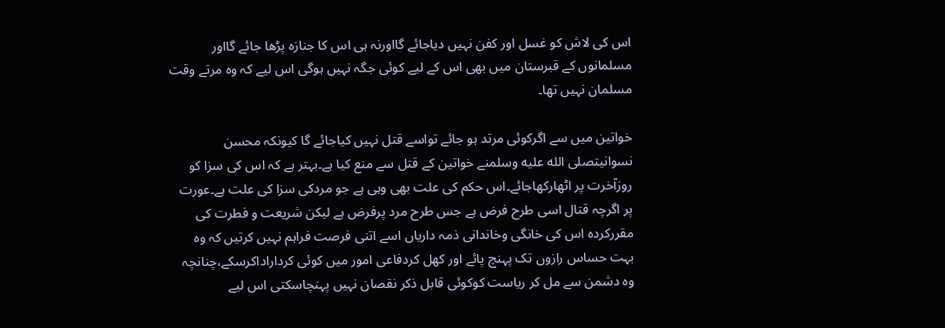اس کی لاش کو غسل اور کفن نہیں دیاجائے گااورنہ ہی اس کا جنازہ پڑھا جائے گااور مسلمانوں کے قبرستان میں بھی اس کے لیے کوئی جگہ نہیں ہوگی اس لیے کہ وہ مرتے وقت مسلمان نہیں تھا۔

خواتین میں سے اگرکوئی مرتد ہو جائے تواسے قتل نہیں کیاجائے گا کیونکہ محسن نسوانیتصلى الله عليه وسلمنے خواتین کے قتل سے منع کیا ہے۔بہتر ہے کہ اس کی سزا کو روزآخرت پر اٹھارکھاجائے۔اس حکم کی علت بھی وہی ہے جو مردکی سزا کی علت ہے۔عورت پر اگرچہ قتال اسی طرح فرض ہے جس طرح مرد پرفرض ہے لیکن شریعت و فطرت کی مقررکردہ اس کی خانگی وخاندانی ذمہ داریاں اسے اتنی فرصت فراہم نہیں کرتیں کہ وہ بہت حساس رازوں تک پہنچ پائے اور کھل کردفاعی امور میں کوئی کرداراداکرسکے،چنانچہ وہ دشمن سے مل کر ریاست کوکوئی قابل ذکر نقصان نہیں پہنچاسکتی اس لیے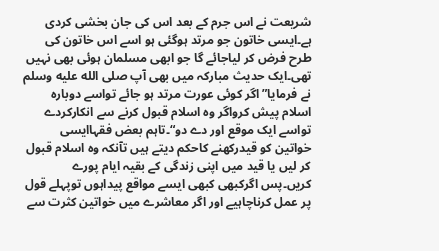شریعت نے اس جرم کے بعد اس کی جان بخشی کردی ہے۔ایسی خاتون جو مرتد ہوگئی ہو اسے اس خاتون کی طرح فرض کر لیاجائے گا جو ابھی مسلمان ہوئی بھی نہیں تھی۔ایک حدیث مبارکہ میں بھی آپ صلى الله عليه وسلم نے فرمایا” اگر کوئی عورت مرتد ہو جائے تواسے دوبارہ اسلام پیش کرواگر وہ اسلام قبول کرنے سے انکارکردے تواسے ایک موقع اور دے دو“۔تاہم بعض فقہاایسی خواتین کو قیدرکھنے کاحکم دیتے ہیں تآنکہ وہ اسلام قبول کر لیں یا قید میں اپنی زندگی کے بقیہ ایام پورے کریں۔پس اگرکبھی کبھی ایسے مواقع پیداہوں توپہلے قول پر عمل کرناچاہیے اور اگر معاشرے میں خواتین کثرت سے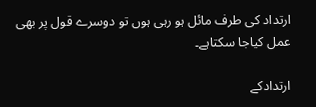ارتداد کی طرف مائل ہو رہی ہوں تو دوسرے قول پر بھی عمل کیاجا سکتاہے۔

ارتدادکے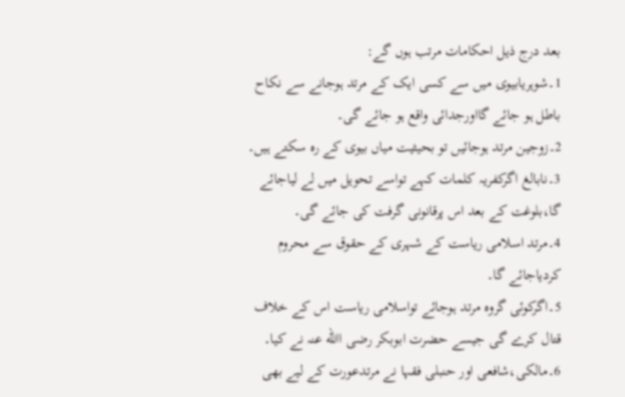بعد درج ذیل احکامات مرتب ہوں گے:
1۔شوہریابیوی میں سے کسی ایک کے مرتد ہوجانے سے نکاح باطل ہو جائے گااورجدائی واقع ہو جائے گی۔
2۔زوجین مرتد ہوجائیں تو بحیثیت میاں بیوی کے رہ سکتے ہیں۔
3۔نابالغ اگرکفریہ کلمات کہے تواسے تحویل میں لے لیاجائے گا،بلوغت کے بعد اس پرقانونی گرفت کی جائے گی۔
4۔مرتد اسلامی ریاست کے شہری کے حقوق سے محروم کردیاجائے گا۔
5۔اگرکوئی گروہ مرتد ہوجائے تواسلامی ریاست اس کے خلاف قتال کرے گی جیسے حضرت ابوبکر رضی االله عنہ نے کیا۔
6۔مالکی،شافعی اور حنبلی فقہا نے مرتدعورت کے لیے بھی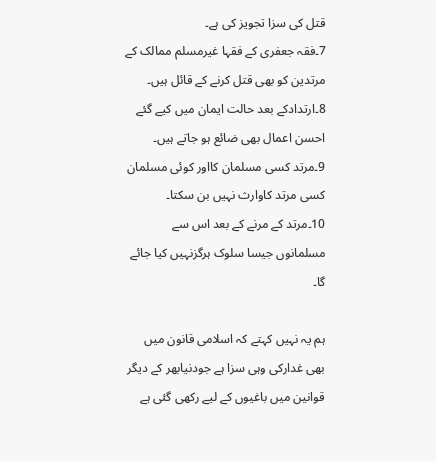قتل کی سزا تجویز کی ہے۔
7۔فقہ جعفری کے فقہا غیرمسلم ممالک کے مرتدین کو بھی قتل کرنے کے قائل ہیں۔
8۔ارتدادکے بعد حالت ایمان میں کیے گئے احسن اعمال بھی ضائع ہو جاتے ہیں۔
9۔مرتد کسی مسلمان کااور کوئی مسلمان کسی مرتد کاوارث نہیں بن سکتا۔
10۔مرتد کے مرنے کے بعد اس سے مسلمانوں جیسا سلوک ہرگزنہیں کیا جائے گا۔

ہم یہ نہیں کہتے کہ اسلامی قانون میں بھی غدارکی وہی سزا ہے جودنیابھر کے دیگر قوانین میں باغیوں کے لیے رکھی گئی ہے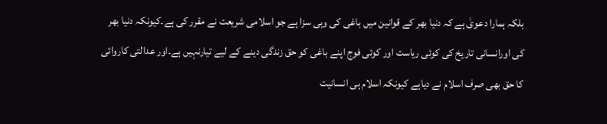بلکہ ہمارا دعویٰ ہے کہ دنیا بھر کے قوانین میں باغی کی وہی سزا ہے جو اسلامی شریعت نے مقرر کی ہے۔کیونکہ دنیا بھر کی اورانسانی تاریخ کی کوئی ریاست اور کوئی فوج اپنے باغی کو حق زندگی دینے کے لیے تیارنہیں ہے۔اور عدالتی کاروائی کا حق بھی صرف اسلام نے دیاہے کیونکہ اسلام ہی انسانیت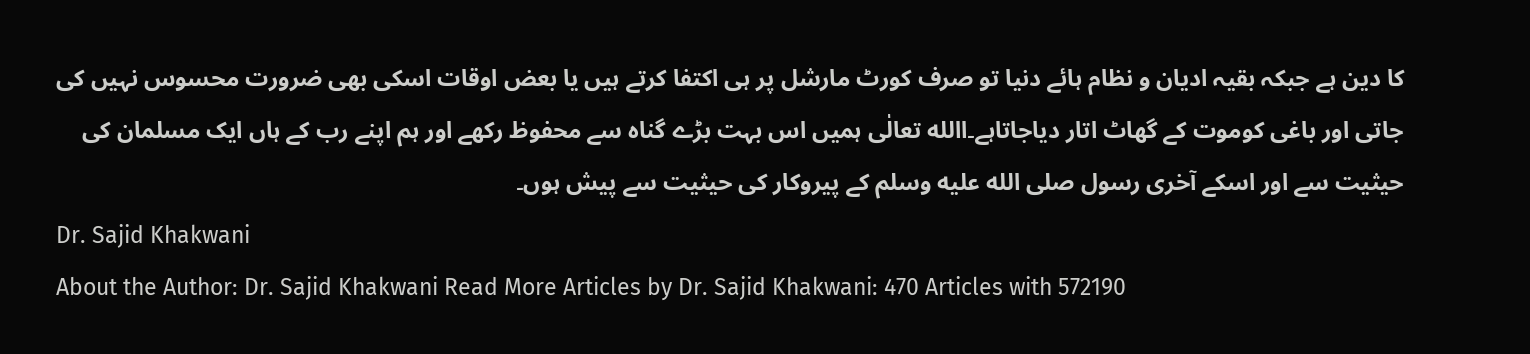کا دین ہے جبکہ بقیہ ادیان و نظام ہائے دنیا تو صرف کورٹ مارشل پر ہی اکتفا کرتے ہیں یا بعض اوقات اسکی بھی ضرورت محسوس نہیں کی جاتی اور باغی کوموت کے گھاٹ اتار دیاجاتاہے۔االله تعالٰی ہمیں اس بہت بڑے گناہ سے محفوظ رکھے اور ہم اپنے رب کے ہاں ایک مسلمان کی حیثیت سے اور اسکے آخری رسول صلى الله عليه وسلم کے پیروکار کی حیثیت سے پیش ہوں۔
Dr. Sajid Khakwani
About the Author: Dr. Sajid Khakwani Read More Articles by Dr. Sajid Khakwani: 470 Articles with 572190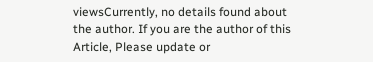viewsCurrently, no details found about the author. If you are the author of this Article, Please update or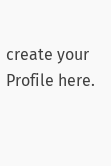create your Profile here.